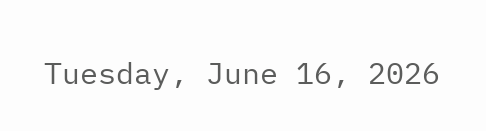Tuesday, June 16, 2026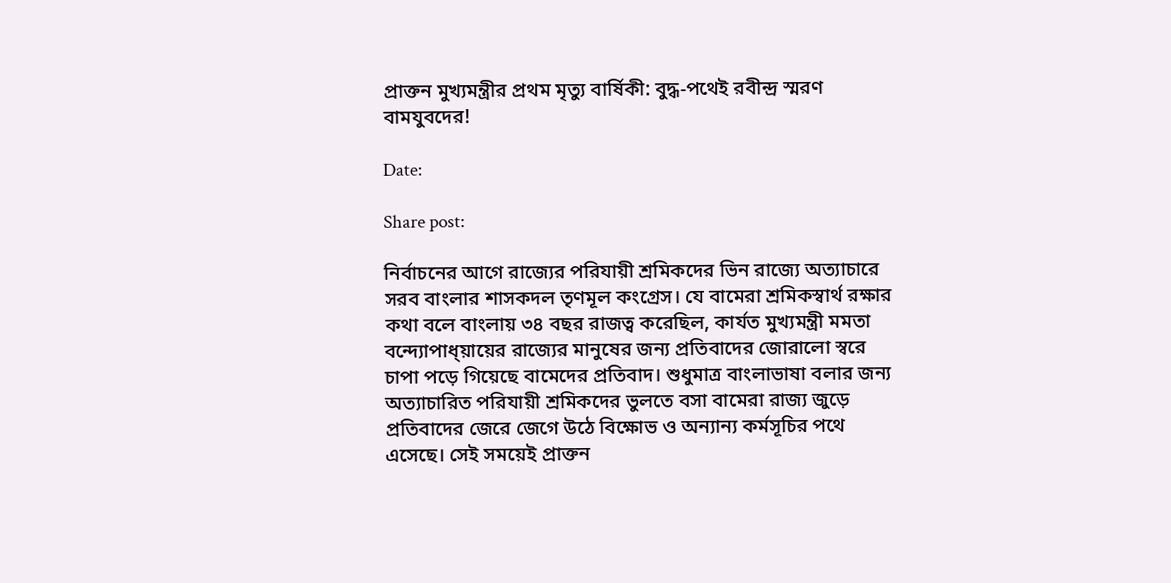প্রাক্তন মুখ্যমন্ত্রীর প্রথম মৃত্যু বার্ষিকী: বুদ্ধ-পথেই রবীন্দ্র স্মরণ বামযুবদের!

Date:

Share post:

নির্বাচনের আগে রাজ্যের পরিযায়ী শ্রমিকদের ভিন রাজ্যে অত্যাচারে সরব বাংলার শাসকদল তৃণমূল কংগ্রেস। যে বামেরা শ্রমিকস্বার্থ রক্ষার কথা বলে বাংলায় ৩৪ বছর রাজত্ব করেছিল, কার্যত মুখ্যমন্ত্রী মমতা বন্দ্যোপাধ্য়ায়ের রাজ্যের মানুষের জন্য প্রতিবাদের জোরালো স্বরে চাপা পড়ে গিয়েছে বামেদের প্রতিবাদ। শুধুমাত্র বাংলাভাষা বলার জন্য অত্যাচারিত পরিযায়ী শ্রমিকদের ভুলতে বসা বামেরা রাজ্য জুড়ে প্রতিবাদের জেরে জেগে উঠে বিক্ষোভ ও অন্যান্য কর্মসূচির পথে এসেছে। সেই সময়েই প্রাক্তন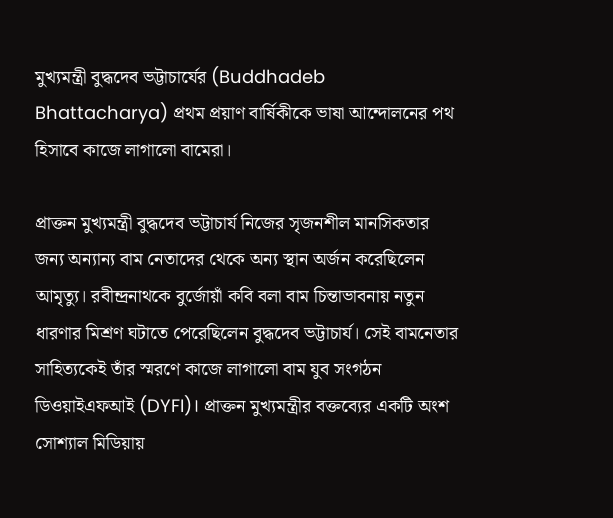মুখ্যমন্ত্রী বুদ্ধদেব ভট্টাচার্যের (Buddhadeb Bhattacharya) প্রথম প্রয়াণ বার্ষিকীকে ভাষা আন্দোলনের পথ হিসাবে কাজে লাগালো বামেরা।

প্রাক্তন মুখ্যমন্ত্রী বুদ্ধদেব ভট্টাচার্য নিজের সৃজনশীল মানসিকতার জন্য অন্যান্য বাম নেতাদের থেকে অন্য স্থান অর্জন করেছিলেন আমৃত্যু। রবীন্দ্রনাথকে বুর্জোয়াঁ কবি বলা বাম চিন্তাভাবনায় নতুন ধারণার মিশ্রণ ঘটাতে পেরেছিলেন বুদ্ধদেব ভট্টাচার্য। সেই বামনেতার সাহিত্যকেই তাঁর স্মরণে কাজে লাগালো বাম যুব সংগঠন ডিওয়াইএফআই (DYFI)। প্রাক্তন মুখ্যমন্ত্রীর বক্তব্যের একটি অংশ সোশ্যাল মিডিয়ায়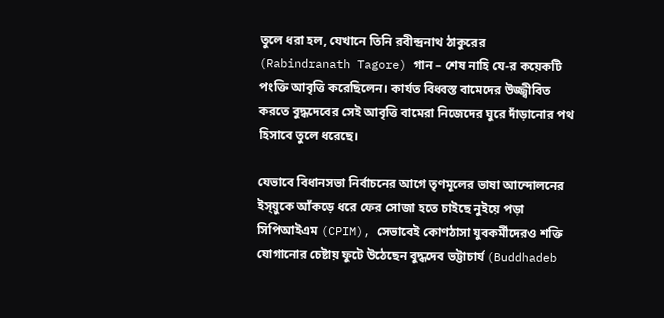তুলে ধরা হল, যেখানে তিনি রবীন্দ্রনাথ ঠাকুরের (Rabindranath Tagore) গান – শেষ নাহি যে-র কয়েকটি পংক্তি আবৃত্তি করেছিলেন। কার্যত বিধ্বস্ত বামেদের উজ্জ্বীবিত করতে বুদ্ধদেবের সেই আবৃত্তি বামেরা নিজেদের ঘুরে দাঁড়ানোর পথ হিসাবে তুলে ধরেছে।

যেভাবে বিধানসভা নির্বাচনের আগে তৃণমূলের ভাষা আন্দোলনের ইস্য়ুকে আঁকড়ে ধরে ফের সোজা হতে চাইছে নুইয়ে পড়া সিপিআইএম (CPIM), সেভাবেই কোণঠাসা যুবকর্মীদেরও শক্তি যোগানোর চেষ্টায় ফুটে উঠেছেন বুদ্ধদেব ভট্টাচার্য (Buddhadeb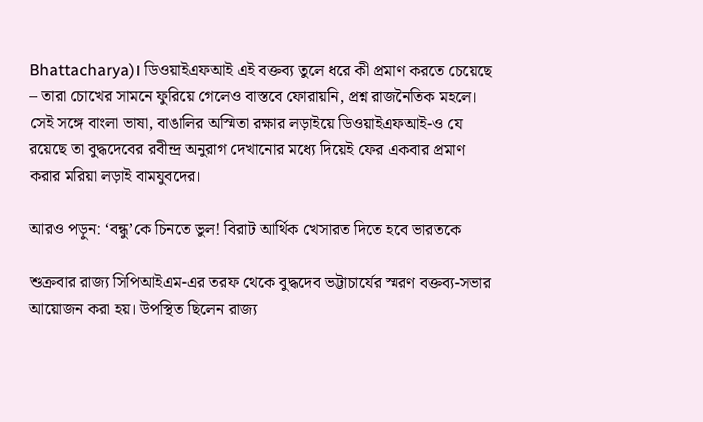Bhattacharya)। ডিওয়াইএফআই এই বক্তব্য তুলে ধরে কী প্রমাণ করতে চেয়েছে – তারা চোখের সামনে ফুরিয়ে গেলেও বাস্তবে ফোরায়নি, প্রশ্ন রাজনৈতিক মহলে। সেই সঙ্গে বাংলা ভাষা, বাঙালির অস্মিতা রক্ষার লড়াইয়ে ডিওয়াইএফআই-ও যে রয়েছে তা বুদ্ধদেবের রবীন্দ্র অনুরাগ দেখানোর মধ্যে দিয়েই ফের একবার প্রমাণ করার মরিয়া লড়াই বামযুবদের।

আরও পড়ুন: ‘বন্ধু’কে চিনতে ভুল! বিরাট আর্থিক খেসারত দিতে হবে ভারতকে

শুক্রবার রাজ্য সিপিআইএম-এর তরফ থেকে বুদ্ধদেব ভট্টাচার্যের স্মরণ বক্তব্য-সভার আয়োজন করা হয়। উপস্থিত ছিলেন রাজ্য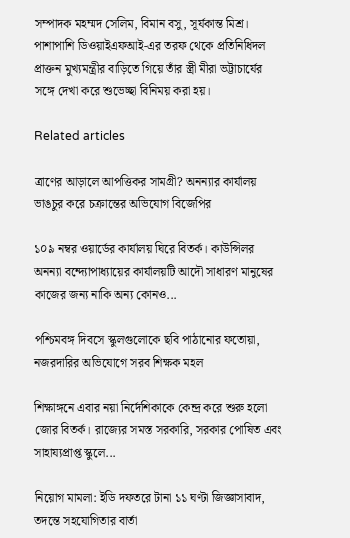সম্পাদক মহম্মদ সেলিম, বিমান বসু, সূর্যকান্ত মিশ্র। পাশাপাশি ডিওয়াইএফআই-এর তরফ থেকে প্রতিনিধিদল প্রাক্তন মুখ্যমন্ত্রীর বাড়িতে গিয়ে তাঁর স্ত্রী মীরা ভট্টাচার্যের সঙ্গে দেখা করে শুভেচ্ছা বিনিময় করা হয়।

Related articles

ত্রাণের আড়ালে আপত্তিকর সামগ্রী? অনন্যার কার্যালয় ভাঙচুর করে চক্রান্তের অভিযোগ বিজেপির

১০৯ নম্বর ওয়ার্ডের কার্যালয় ঘিরে বিতর্ক। কাউন্সিলর অনন্যা বন্দ্যোপাধ্যায়ের কার্যালয়টি আদৌ সাধারণ মানুষের কাজের জন্য নাকি অন্য কোনও...

পশ্চিমবঙ্গ দিবসে স্কুলগুলোকে ছবি পাঠানোর ফতোয়া, নজরদারির অভিযোগে সরব শিক্ষক মহল

শিক্ষাঙ্গনে এবার নয়া নির্দেশিকাকে কেন্দ্র করে শুরু হলো জোর বিতর্ক। রাজ্যের সমস্ত সরকারি, সরকার পোষিত এবং সাহায্যপ্রাপ্ত স্কুলে...

নিয়োগ মামলা: ইডি দফতরে টানা ১১ ঘণ্টা জিজ্ঞাসাবাদ, তদন্তে সহযোগিতার বার্তা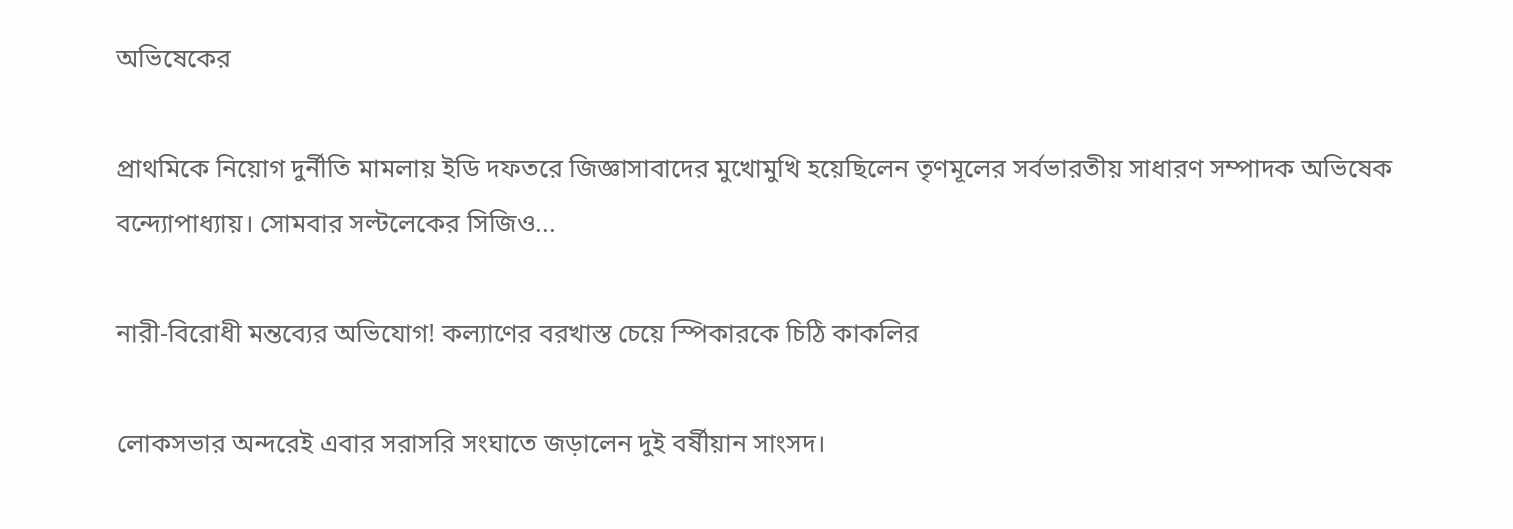অভিষেকের

প্রাথমিকে নিয়োগ দুর্নীতি মামলায় ইডি দফতরে জিজ্ঞাসাবাদের মুখোমুখি হয়েছিলেন তৃণমূলের সর্বভারতীয় সাধারণ সম্পাদক অভিষেক বন্দ্যোপাধ্যায়। সোমবার সল্টলেকের সিজিও...

নারী-বিরোধী মন্তব্যের অভিযোগ! কল্যাণের বরখাস্ত চেয়ে স্পিকারকে চিঠি কাকলির

লোকসভার অন্দরেই এবার সরাসরি সংঘাতে জড়ালেন দুই বর্ষীয়ান সাংসদ।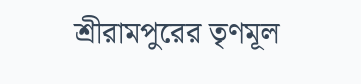শ্রীরামপুরের তৃণমূল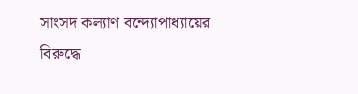সাংসদ কল্যাণ বন্দ্যোপাধ্যায়ের বিরুদ্ধে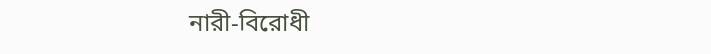নারী-বিরোধী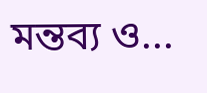মন্তব্য ও...